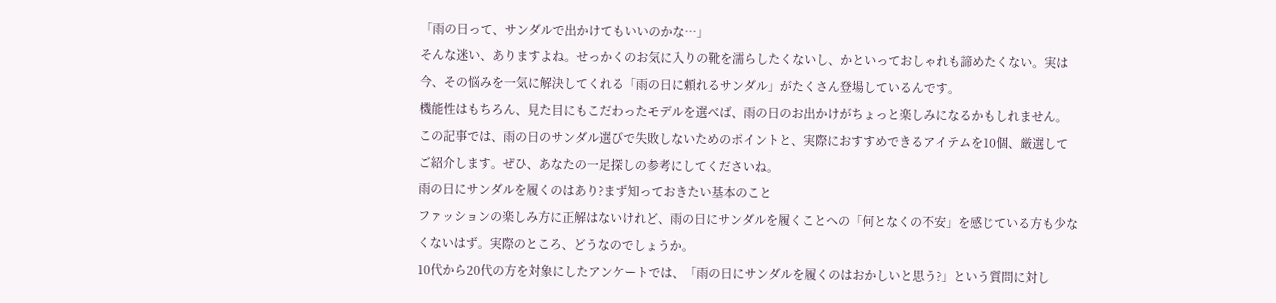「雨の日って、サンダルで出かけてもいいのかな…」
そんな迷い、ありますよね。せっかくのお気に入りの靴を濡らしたくないし、かといっておしゃれも諦めたくない。実は今、その悩みを一気に解決してくれる「雨の日に頼れるサンダル」がたくさん登場しているんです。
機能性はもちろん、見た目にもこだわったモデルを選べば、雨の日のお出かけがちょっと楽しみになるかもしれません。
この記事では、雨の日のサンダル選びで失敗しないためのポイントと、実際におすすめできるアイテムを10個、厳選してご紹介します。ぜひ、あなたの一足探しの参考にしてくださいね。
雨の日にサンダルを履くのはあり?まず知っておきたい基本のこと
ファッションの楽しみ方に正解はないけれど、雨の日にサンダルを履くことへの「何となくの不安」を感じている方も少なくないはず。実際のところ、どうなのでしょうか。
10代から20代の方を対象にしたアンケートでは、「雨の日にサンダルを履くのはおかしいと思う?」という質問に対し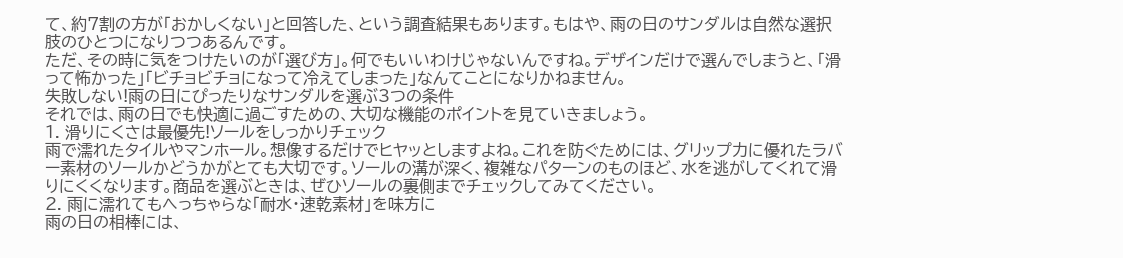て、約7割の方が「おかしくない」と回答した、という調査結果もあります。もはや、雨の日のサンダルは自然な選択肢のひとつになりつつあるんです。
ただ、その時に気をつけたいのが「選び方」。何でもいいわけじゃないんですね。デザインだけで選んでしまうと、「滑って怖かった」「ビチョビチョになって冷えてしまった」なんてことになりかねません。
失敗しない!雨の日にぴったりなサンダルを選ぶ3つの条件
それでは、雨の日でも快適に過ごすための、大切な機能のポイントを見ていきましょう。
1. 滑りにくさは最優先!ソールをしっかりチェック
雨で濡れたタイルやマンホール。想像するだけでヒヤッとしますよね。これを防ぐためには、グリップ力に優れたラバー素材のソールかどうかがとても大切です。ソールの溝が深く、複雑なパターンのものほど、水を逃がしてくれて滑りにくくなります。商品を選ぶときは、ぜひソールの裏側までチェックしてみてください。
2. 雨に濡れてもへっちゃらな「耐水・速乾素材」を味方に
雨の日の相棒には、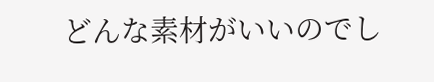どんな素材がいいのでし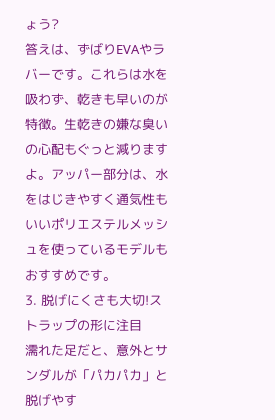ょう?
答えは、ずばりEVAやラバーです。これらは水を吸わず、乾きも早いのが特徴。生乾きの嫌な臭いの心配もぐっと減りますよ。アッパー部分は、水をはじきやすく通気性もいいポリエステルメッシュを使っているモデルもおすすめです。
3. 脱げにくさも大切!ストラップの形に注目
濡れた足だと、意外とサンダルが「パカパカ」と脱げやす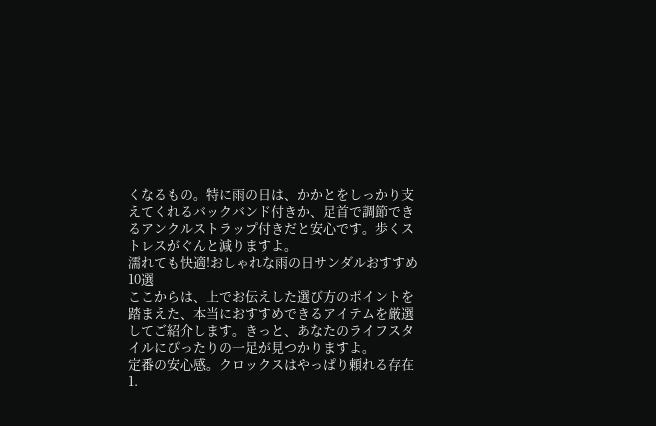くなるもの。特に雨の日は、かかとをしっかり支えてくれるバックバンド付きか、足首で調節できるアンクルストラップ付きだと安心です。歩くストレスがぐんと減りますよ。
濡れても快適!おしゃれな雨の日サンダルおすすめ10選
ここからは、上でお伝えした選び方のポイントを踏まえた、本当におすすめできるアイテムを厳選してご紹介します。きっと、あなたのライフスタイルにぴったりの一足が見つかりますよ。
定番の安心感。クロックスはやっぱり頼れる存在
1.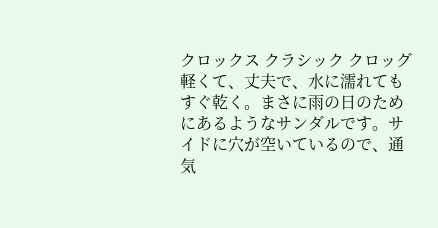クロックス クラシック クロッグ
軽くて、丈夫で、水に濡れてもすぐ乾く。まさに雨の日のためにあるようなサンダルです。サイドに穴が空いているので、通気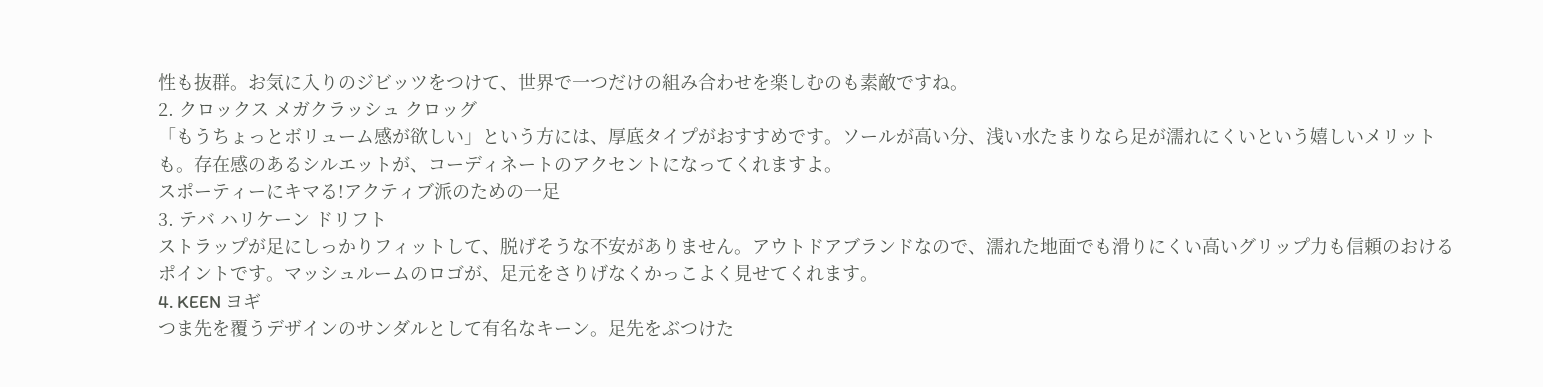性も抜群。お気に入りのジビッツをつけて、世界で一つだけの組み合わせを楽しむのも素敵ですね。
2. クロックス メガクラッシュ クロッグ
「もうちょっとボリューム感が欲しい」という方には、厚底タイプがおすすめです。ソールが高い分、浅い水たまりなら足が濡れにくいという嬉しいメリットも。存在感のあるシルエットが、コーディネートのアクセントになってくれますよ。
スポーティーにキマる!アクティブ派のための一足
3. テバ ハリケーン ドリフト
ストラップが足にしっかりフィットして、脱げそうな不安がありません。アウトドアブランドなので、濡れた地面でも滑りにくい高いグリップ力も信頼のおけるポイントです。マッシュルームのロゴが、足元をさりげなくかっこよく見せてくれます。
4. KEEN ヨギ
つま先を覆うデザインのサンダルとして有名なキーン。足先をぶつけた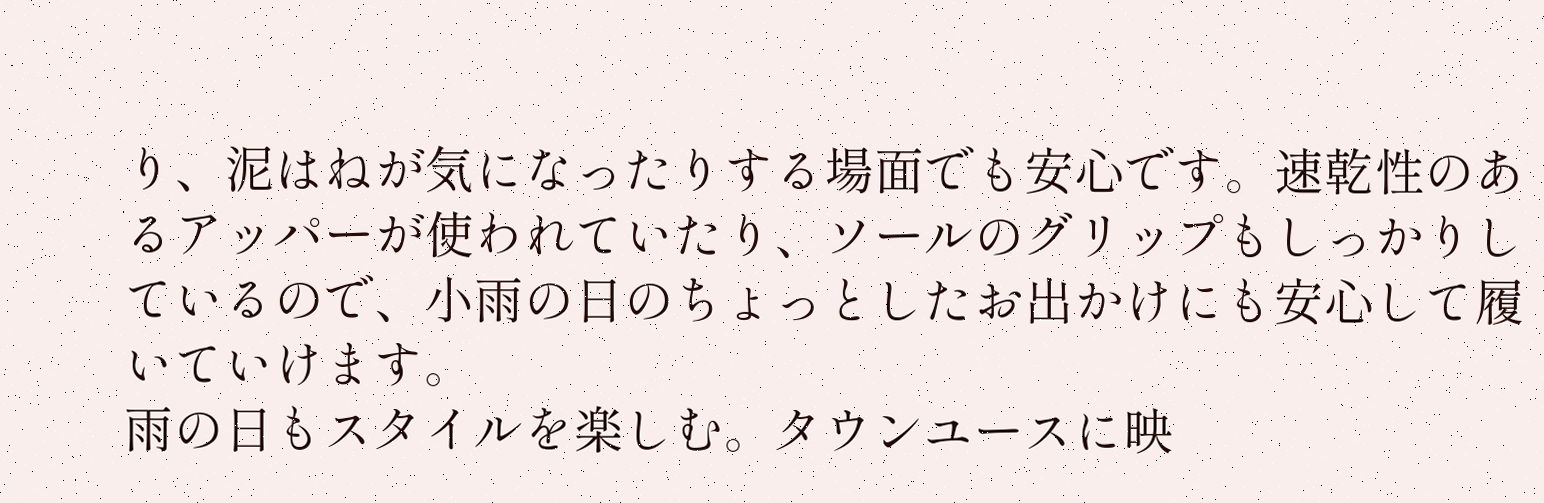り、泥はねが気になったりする場面でも安心です。速乾性のあるアッパーが使われていたり、ソールのグリップもしっかりしているので、小雨の日のちょっとしたお出かけにも安心して履いていけます。
雨の日もスタイルを楽しむ。タウンユースに映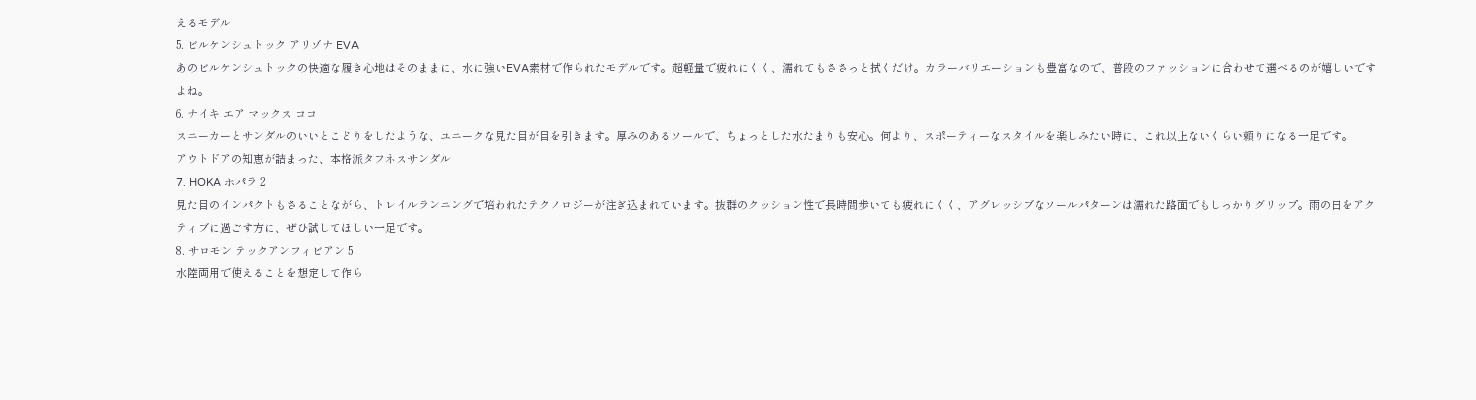えるモデル
5. ビルケンシュトック アリゾナ EVA
あのビルケンシュトックの快適な履き心地はそのままに、水に強いEVA素材で作られたモデルです。超軽量で疲れにくく、濡れてもささっと拭くだけ。カラーバリエーションも豊富なので、普段のファッションに合わせて選べるのが嬉しいですよね。
6. ナイキ エア マックス ココ
スニーカーとサンダルのいいとこどりをしたような、ユニークな見た目が目を引きます。厚みのあるソールで、ちょっとした水たまりも安心。何より、スポーティーなスタイルを楽しみたい時に、これ以上ないくらい頼りになる一足です。
アウトドアの知恵が詰まった、本格派タフネスサンダル
7. HOKA ホパラ 2
見た目のインパクトもさることながら、トレイルランニングで培われたテクノロジーが注ぎ込まれています。抜群のクッション性で長時間歩いても疲れにくく、アグレッシブなソールパターンは濡れた路面でもしっかりグリップ。雨の日をアクティブに過ごす方に、ぜひ試してほしい一足です。
8. サロモン テックアンフィビアン 5
水陸両用で使えることを想定して作ら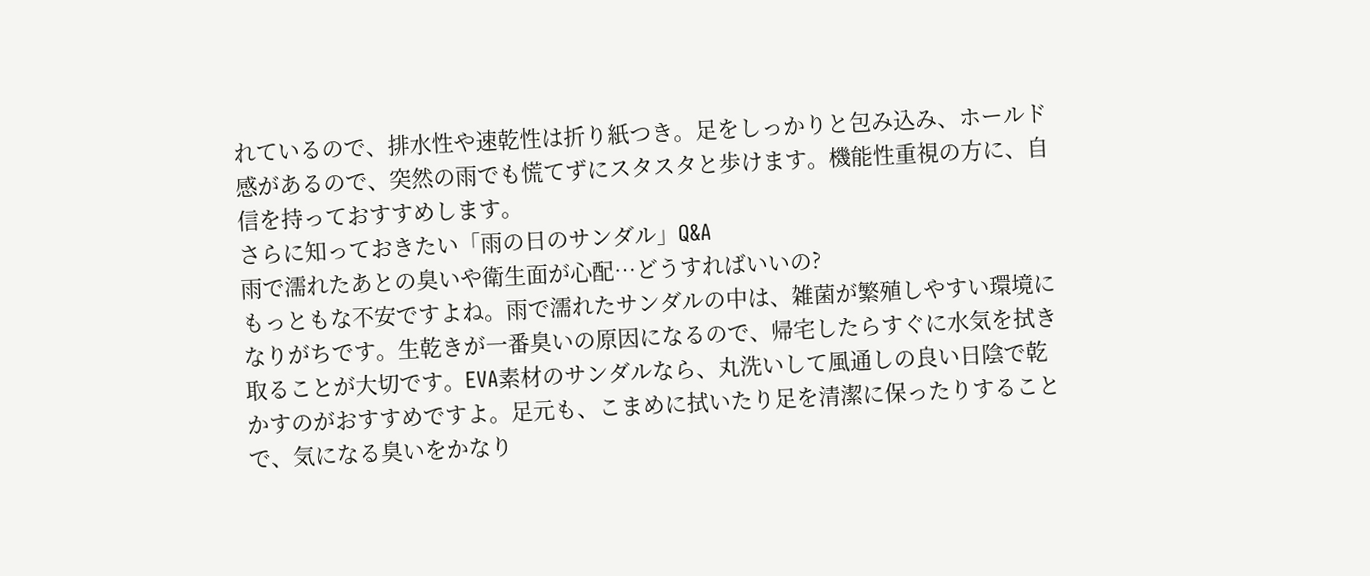れているので、排水性や速乾性は折り紙つき。足をしっかりと包み込み、ホールド感があるので、突然の雨でも慌てずにスタスタと歩けます。機能性重視の方に、自信を持っておすすめします。
さらに知っておきたい「雨の日のサンダル」Q&A
雨で濡れたあとの臭いや衛生面が心配…どうすればいいの?
もっともな不安ですよね。雨で濡れたサンダルの中は、雑菌が繁殖しやすい環境になりがちです。生乾きが一番臭いの原因になるので、帰宅したらすぐに水気を拭き取ることが大切です。EVA素材のサンダルなら、丸洗いして風通しの良い日陰で乾かすのがおすすめですよ。足元も、こまめに拭いたり足を清潔に保ったりすることで、気になる臭いをかなり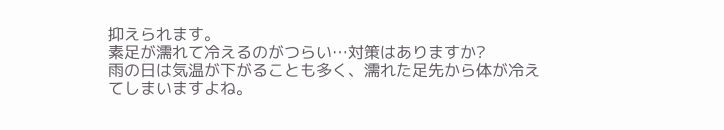抑えられます。
素足が濡れて冷えるのがつらい…対策はありますか?
雨の日は気温が下がることも多く、濡れた足先から体が冷えてしまいますよね。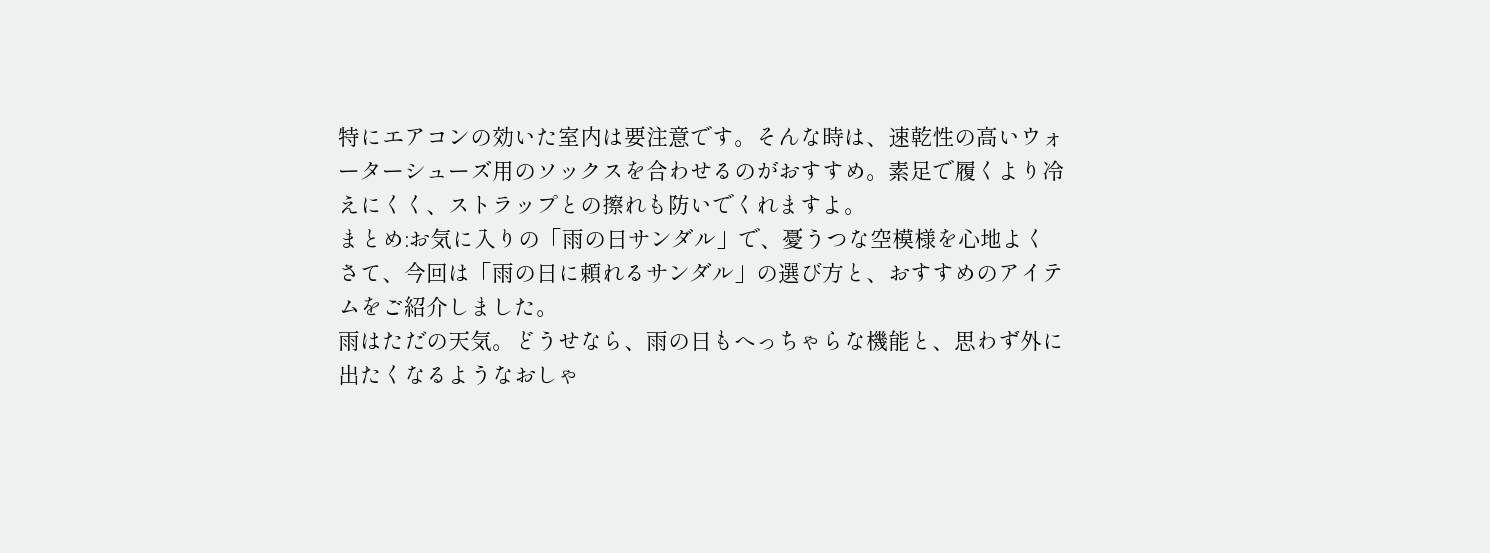特にエアコンの効いた室内は要注意です。そんな時は、速乾性の高いウォーターシューズ用のソックスを合わせるのがおすすめ。素足で履くより冷えにくく、ストラップとの擦れも防いでくれますよ。
まとめ:お気に入りの「雨の日サンダル」で、憂うつな空模様を心地よく
さて、今回は「雨の日に頼れるサンダル」の選び方と、おすすめのアイテムをご紹介しました。
雨はただの天気。どうせなら、雨の日もへっちゃらな機能と、思わず外に出たくなるようなおしゃ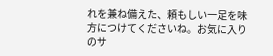れを兼ね備えた、頼もしい一足を味方につけてくださいね。お気に入りのサ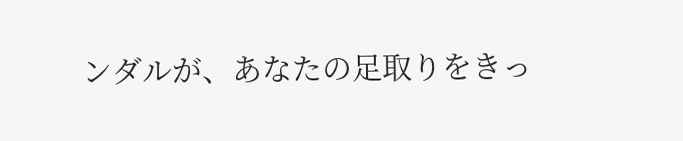ンダルが、あなたの足取りをきっ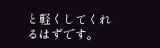と軽くしてくれるはずです。